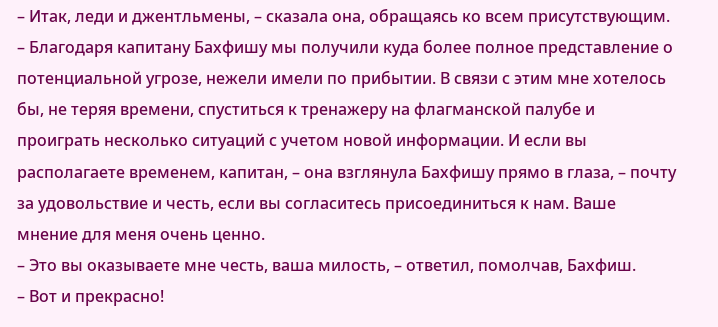– Итак, леди и джентльмены, – сказала она, обращаясь ко всем присутствующим. – Благодаря капитану Бахфишу мы получили куда более полное представление о потенциальной угрозе, нежели имели по прибытии. В связи с этим мне хотелось бы, не теряя времени, спуститься к тренажеру на флагманской палубе и проиграть несколько ситуаций с учетом новой информации. И если вы располагаете временем, капитан, – она взглянула Бахфишу прямо в глаза, – почту за удовольствие и честь, если вы согласитесь присоединиться к нам. Ваше мнение для меня очень ценно.
– Это вы оказываете мне честь, ваша милость, – ответил, помолчав, Бахфиш.
– Вот и прекрасно!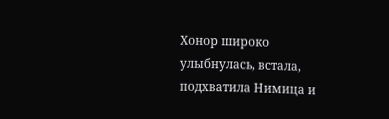Хонор широко улыбнулась, встала, подхватила Нимица и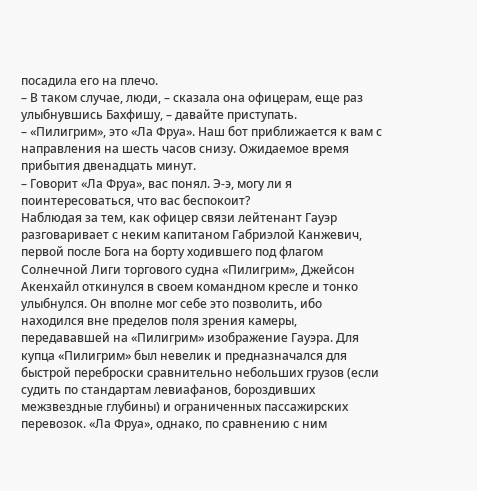посадила его на плечо.
– В таком случае, люди, – сказала она офицерам, еще раз улыбнувшись Бахфишу, – давайте приступать.
– «Пилигрим», это «Ла Фруа». Наш бот приближается к вам с направления на шесть часов снизу. Ожидаемое время прибытия двенадцать минут.
– Говорит «Ла Фруа», вас понял. Э-э, могу ли я поинтересоваться, что вас беспокоит?
Наблюдая за тем, как офицер связи лейтенант Гауэр разговаривает с неким капитаном Габриэлой Канжевич, первой после Бога на борту ходившего под флагом Солнечной Лиги торгового судна «Пилигрим», Джейсон Акенхайл откинулся в своем командном кресле и тонко улыбнулся. Он вполне мог себе это позволить, ибо находился вне пределов поля зрения камеры, передававшей на «Пилигрим» изображение Гауэра. Для купца «Пилигрим» был невелик и предназначался для быстрой переброски сравнительно небольших грузов (если судить по стандартам левиафанов, бороздивших межзвездные глубины) и ограниченных пассажирских перевозок. «Ла Фруа», однако, по сравнению с ним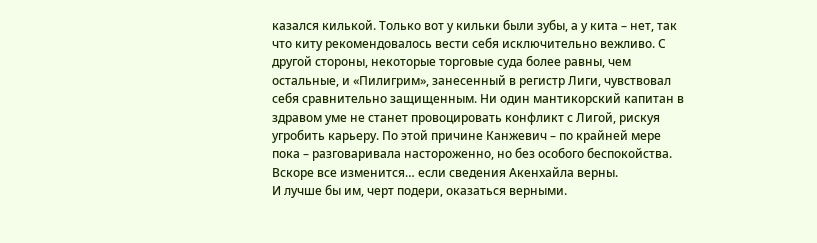казался килькой. Только вот у кильки были зубы, а у кита – нет, так что киту рекомендовалось вести себя исключительно вежливо. С другой стороны, некоторые торговые суда более равны, чем остальные, и «Пилигрим», занесенный в регистр Лиги, чувствовал себя сравнительно защищенным. Ни один мантикорский капитан в здравом уме не станет провоцировать конфликт с Лигой, рискуя угробить карьеру. По этой причине Канжевич – по крайней мере пока – разговаривала настороженно, но без особого беспокойства.
Вскоре все изменится… если сведения Акенхайла верны.
И лучше бы им, черт подери, оказаться верными.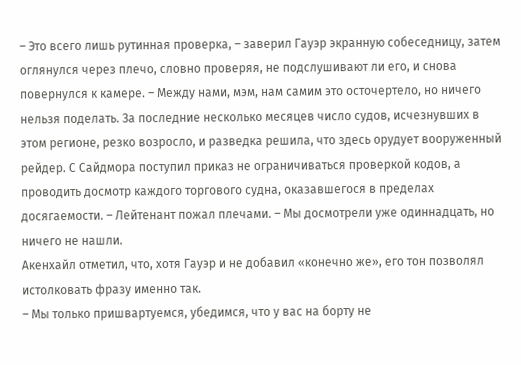– Это всего лишь рутинная проверка, – заверил Гауэр экранную собеседницу, затем оглянулся через плечо, словно проверяя, не подслушивают ли его, и снова повернулся к камере. – Между нами, мэм, нам самим это осточертело, но ничего нельзя поделать. За последние несколько месяцев число судов, исчезнувших в этом регионе, резко возросло, и разведка решила, что здесь орудует вооруженный рейдер. С Сайдмора поступил приказ не ограничиваться проверкой кодов, а проводить досмотр каждого торгового судна, оказавшегося в пределах досягаемости. – Лейтенант пожал плечами. – Мы досмотрели уже одиннадцать, но ничего не нашли.
Акенхайл отметил, что, хотя Гауэр и не добавил «конечно же», его тон позволял истолковать фразу именно так.
– Мы только пришвартуемся, убедимся, что у вас на борту не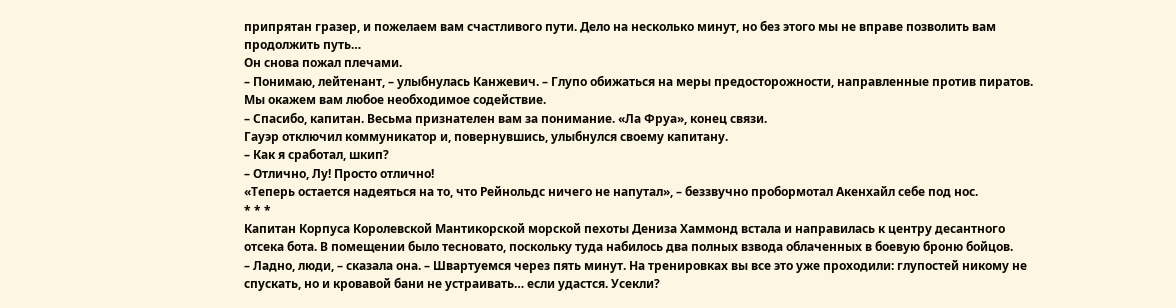припрятан гразер, и пожелаем вам счастливого пути. Дело на несколько минут, но без этого мы не вправе позволить вам продолжить путь…
Он снова пожал плечами.
– Понимаю, лейтенант, – улыбнулась Канжевич. – Глупо обижаться на меры предосторожности, направленные против пиратов. Мы окажем вам любое необходимое содействие.
– Спасибо, капитан. Весьма признателен вам за понимание. «Ла Фруа», конец связи.
Гауэр отключил коммуникатор и, повернувшись, улыбнулся своему капитану.
– Как я сработал, шкип?
– Отлично, Лу! Просто отлично!
«Теперь остается надеяться на то, что Рейнольдс ничего не напутал», – беззвучно пробормотал Акенхайл себе под нос.
* * *
Капитан Корпуса Королевской Мантикорской морской пехоты Дениза Хаммонд встала и направилась к центру десантного отсека бота. В помещении было тесновато, поскольку туда набилось два полных взвода облаченных в боевую броню бойцов.
– Ладно, люди, – сказала она. – Швартуемся через пять минут. На тренировках вы все это уже проходили: глупостей никому не спускать, но и кровавой бани не устраивать… если удастся. Усекли?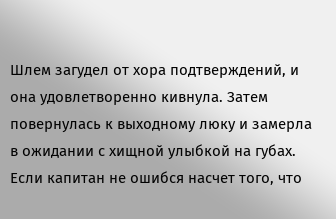Шлем загудел от хора подтверждений, и она удовлетворенно кивнула. Затем повернулась к выходному люку и замерла в ожидании с хищной улыбкой на губах. Если капитан не ошибся насчет того, что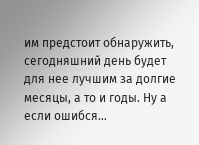им предстоит обнаружить, сегодняшний день будет для нее лучшим за долгие месяцы, а то и годы. Ну а если ошибся…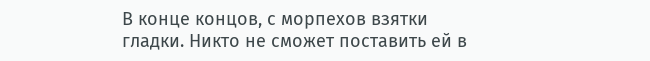В конце концов, с морпехов взятки гладки. Никто не сможет поставить ей в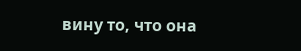вину то, что она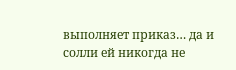выполняет приказ… да и солли ей никогда не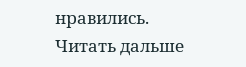нравились.
Читать дальше